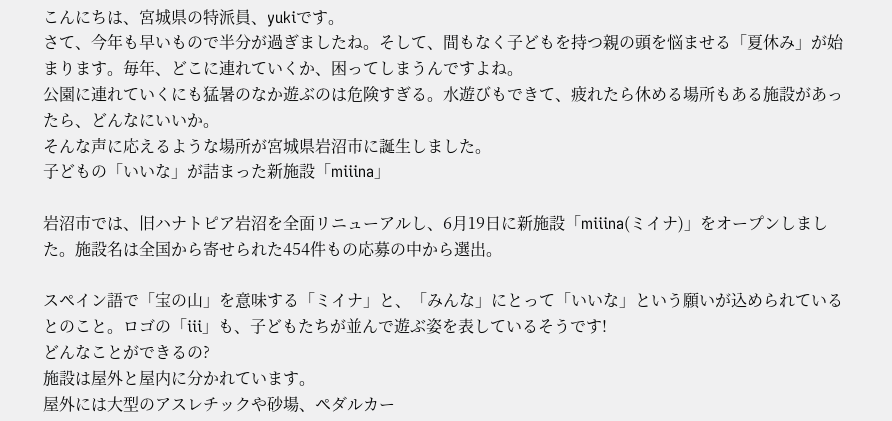こんにちは、宮城県の特派員、yukiです。
さて、今年も早いもので半分が過ぎましたね。そして、間もなく子どもを持つ親の頭を悩ませる「夏休み」が始まります。毎年、どこに連れていくか、困ってしまうんですよね。
公園に連れていくにも猛暑のなか遊ぶのは危険すぎる。水遊びもできて、疲れたら休める場所もある施設があったら、どんなにいいか。
そんな声に応えるような場所が宮城県岩沼市に誕生しました。
子どもの「いいな」が詰まった新施設「miiina」

岩沼市では、旧ハナトピア岩沼を全面リニューアルし、6月19日に新施設「miiina(ミイナ)」をオープンしました。施設名は全国から寄せられた454件もの応募の中から選出。

スペイン語で「宝の山」を意味する「ミイナ」と、「みんな」にとって「いいな」という願いが込められているとのこと。ロゴの「iii」も、子どもたちが並んで遊ぶ姿を表しているそうです!
どんなことができるの?
施設は屋外と屋内に分かれています。
屋外には大型のアスレチックや砂場、ペダルカー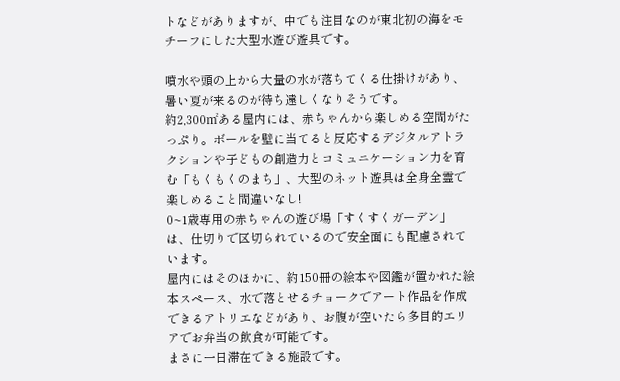トなどがありますが、中でも注目なのが東北初の海をモチーフにした大型水遊び遊具です。

噴水や頭の上から大量の水が落ちてくる仕掛けがあり、暑い夏が来るのが待ち遠しくなりそうです。
約2,300㎡ある屋内には、赤ちゃんから楽しめる空間がたっぷり。ボールを壁に当てると反応するデジタルアトラクションや子どもの創造力とコミュニケーション力を育む「もくもくのまち」、大型のネット遊具は全身全霊で楽しめること間違いなし!
0~1歳専用の赤ちゃんの遊び場「すくすくガーデン」は、仕切りで区切られているので安全面にも配慮されています。
屋内にはそのほかに、約150冊の絵本や図鑑が置かれた絵本スペース、水で落とせるチョークでアート作品を作成できるアトリエなどがあり、お腹が空いたら多目的エリアでお弁当の飲食が可能です。
まさに一日滞在できる施設です。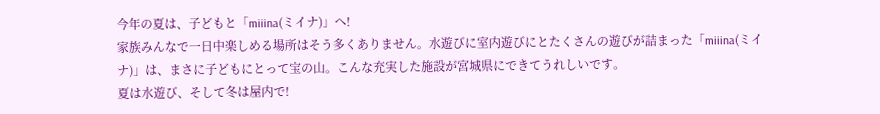今年の夏は、子どもと「miiina(ミイナ)」へ!
家族みんなで一日中楽しめる場所はそう多くありません。水遊びに室内遊びにとたくさんの遊びが詰まった「miiina(ミイナ)」は、まさに子どもにとって宝の山。こんな充実した施設が宮城県にできてうれしいです。
夏は水遊び、そして冬は屋内で!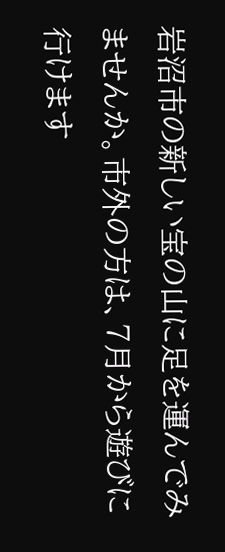岩沼市の新しい宝の山に足を運んでみませんか。市外の方は、7月から遊びに行けます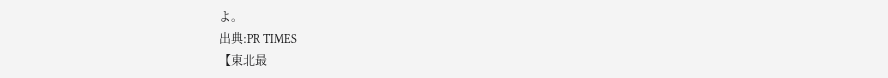よ。
出典:PR TIMES
【東北最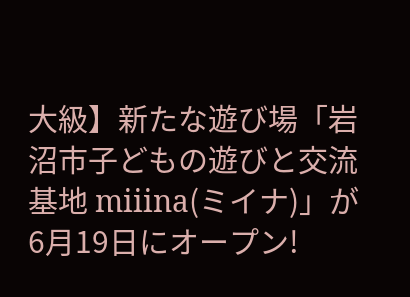大級】新たな遊び場「岩沼市子どもの遊びと交流基地 miiina(ミイナ)」が6月19日にオープン!